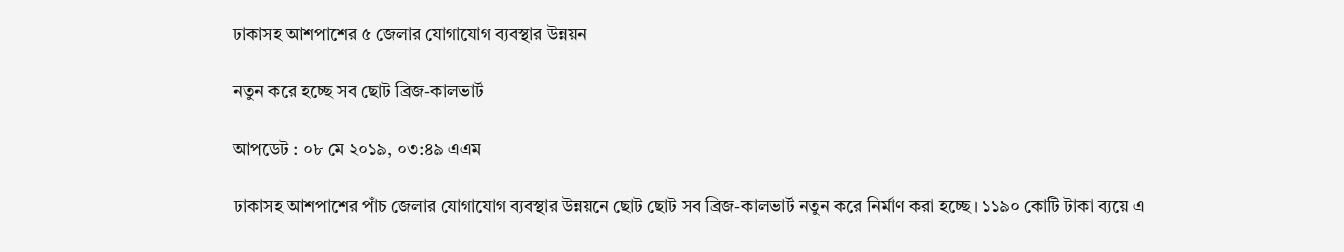ঢাকাসহ আশপাশের ৫ জেলার যোগাযোগ ব্যবস্থার উন্নয়ন

নতুন করে হচ্ছে সব ছোট ব্রিজ-কালভার্ট

আপডেট : ০৮ মে ২০১৯, ০৩:৪৯ এএম

ঢাকাসহ আশপাশের পাঁচ জেলার যোগাযোগ ব্যবস্থার উন্নয়নে ছোট ছোট সব ব্রিজ-কালভার্ট নতুন করে নির্মাণ করা হচ্ছে। ১১৯০ কোটি টাকা ব্যয়ে এ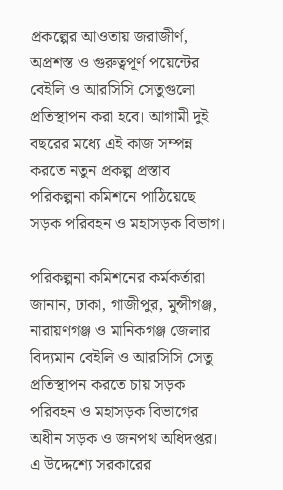প্রকল্পের আওতায় জরাজীর্ণ, অপ্রশস্ত ও গুরুত্বপূর্ণ পয়েন্টের বেইলি ও আরসিসি সেতুগুলো প্রতিস্থাপন করা হবে। আগামী দুই বছরের মধ্যে এই কাজ সম্পন্ন করতে নতুন প্রকল্প প্রস্তাব পরিকল্পনা কমিশনে পাঠিয়েছে সড়ক পরিবহন ও মহাসড়ক বিভাগ।

পরিকল্পনা কমিশনের কর্মকর্তারা জানান, ঢাকা, গাজীপুর, মুন্সীগঞ্জ, নারায়ণগঞ্জ ও মানিকগঞ্জ জেলার বিদ্যমান বেইলি ও আরসিসি সেতু প্রতিস্থাপন করতে চায় সড়ক পরিবহন ও মহাসড়ক বিভাগের অধীন সড়ক ও জনপথ অধিদপ্তর। এ উদ্দেশ্যে সরকারের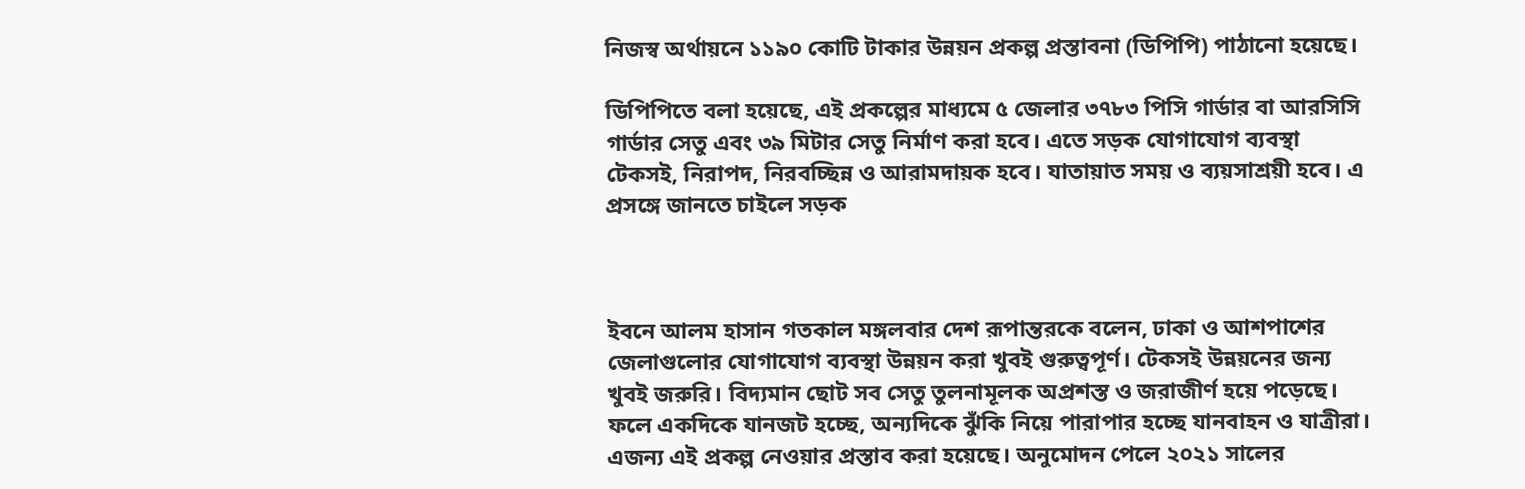নিজস্ব অর্থায়নে ১১৯০ কোটি টাকার উন্নয়ন প্রকল্প প্রস্তাবনা (ডিপিপি) পাঠানো হয়েছে।

ডিপিপিতে বলা হয়েছে, এই প্রকল্পের মাধ্যমে ৫ জেলার ৩৭৮৩ পিসি গার্ডার বা আরসিসি গার্ডার সেতু এবং ৩৯ মিটার সেতু নির্মাণ করা হবে। এতে সড়ক যোগাযোগ ব্যবস্থা টেকসই, নিরাপদ, নিরবচ্ছিন্ন ও আরামদায়ক হবে। যাতায়াত সময় ও ব্যয়সাশ্রয়ী হবে। এ প্রসঙ্গে জানতে চাইলে সড়ক



ইবনে আলম হাসান গতকাল মঙ্গলবার দেশ রূপান্তরকে বলেন, ঢাকা ও আশপাশের জেলাগুলোর যোগাযোগ ব্যবস্থা উন্নয়ন করা খুবই গুরুত্বপূর্ণ। টেকসই উন্নয়নের জন্য খুবই জরুরি। বিদ্যমান ছোট সব সেতু তুলনামূলক অপ্রশস্ত ও জরাজীর্ণ হয়ে পড়েছে। ফলে একদিকে যানজট হচ্ছে, অন্যদিকে ঝুঁকি নিয়ে পারাপার হচ্ছে যানবাহন ও যাত্রীরা। এজন্য এই প্রকল্প নেওয়ার প্রস্তাব করা হয়েছে। অনুমোদন পেলে ২০২১ সালের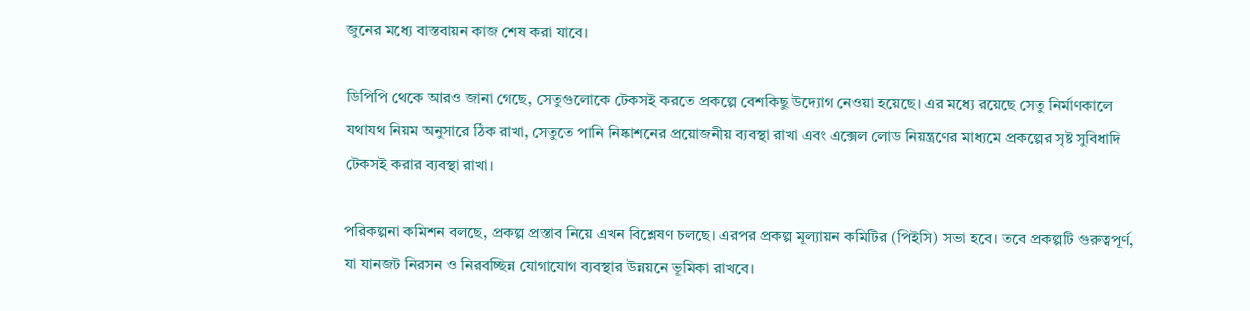জুনের মধ্যে বাস্তবায়ন কাজ শেষ করা যাবে।

ডিপিপি থেকে আরও জানা গেছে, সেতুগুলোকে টেকসই করতে প্রকল্পে বেশকিছু উদ্যোগ নেওয়া হয়েছে। এর মধ্যে রয়েছে সেতু নির্মাণকালে যথাযথ নিয়ম অনুসারে ঠিক রাখা, সেতুতে পানি নিষ্কাশনের প্রয়োজনীয় ব্যবস্থা রাখা এবং এক্সেল লোড নিয়ন্ত্রণের মাধ্যমে প্রকল্পের সৃষ্ট সুবিধাদি টেকসই করার ব্যবস্থা রাখা।

পরিকল্পনা কমিশন বলছে, প্রকল্প প্রস্তাব নিয়ে এখন বিশ্লেষণ চলছে। এরপর প্রকল্প মূল্যায়ন কমিটির (পিইসি) সভা হবে। তবে প্রকল্পটি গুরুত্বপূর্ণ, যা যানজট নিরসন ও নিরবচ্ছিন্ন যোগাযোগ ব্যবস্থার উন্নয়নে ভূমিকা রাখবে।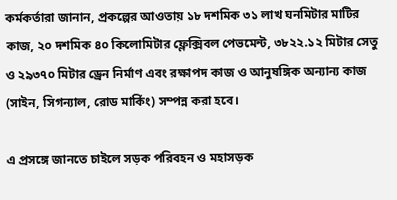কর্মকর্তারা জানান, প্রকল্পের আওতায় ১৮ দশমিক ৩১ লাখ ঘনমিটার মাটির কাজ, ২০ দশমিক ৪০ কিলোমিটার ফ্লেক্সিবল পেভমেন্ট, ৩৮২২.১২ মিটার সেতু ও ২৯৩৭০ মিটার ড্রেন নির্মাণ এবং রক্ষাপদ কাজ ও আনুষঙ্গিক অন্যান্য কাজ (সাইন, সিগন্যাল, রোড মার্কিং) সম্পন্ন করা হবে।

এ প্রসঙ্গে জানতে চাইলে সড়ক পরিবহন ও মহাসড়ক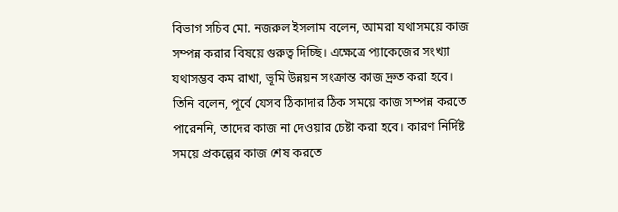বিভাগ সচিব মো. নজরুল ইসলাম বলেন, আমরা যথাসময়ে কাজ সম্পন্ন করার বিষয়ে গুরুত্ব দিচ্ছি। এক্ষেত্রে প্যাকেজের সংখ্যা যথাসম্ভব কম রাখা, ভূমি উন্নয়ন সংক্রান্ত কাজ দ্রুত করা হবে। তিনি বলেন, পূর্বে যেসব ঠিকাদার ঠিক সময়ে কাজ সম্পন্ন করতে পারেননি, তাদের কাজ না দেওয়ার চেষ্টা করা হবে। কারণ নির্দিষ্ট সময়ে প্রকল্পের কাজ শেষ করতে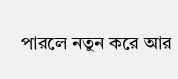পারলে নতুন করে আর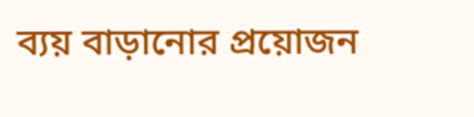ব্যয় বাড়ানোর প্রয়োজন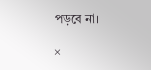পড়বে না।

×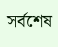সর্বশেষ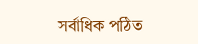সর্বাধিক পঠিত